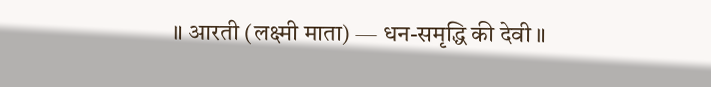॥ आरती (लक्ष्मी माता) — धन-समृद्धि की देवी ॥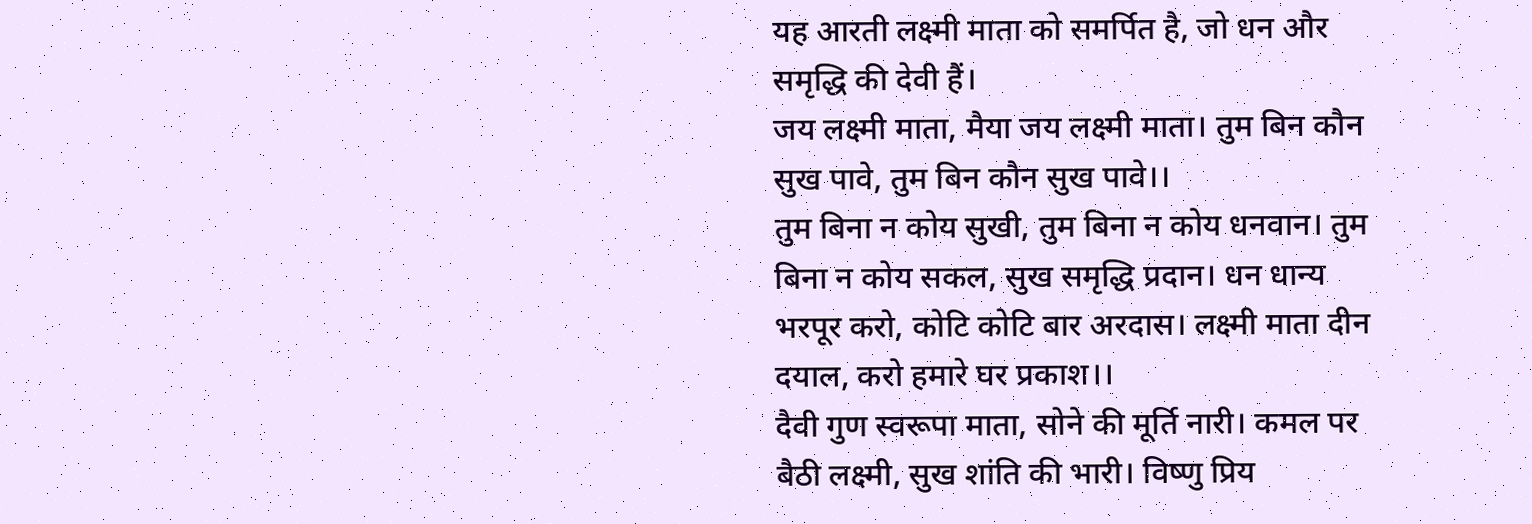यह आरती लक्ष्मी माता को समर्पित है, जो धन और समृद्धि की देवी हैं।
जय लक्ष्मी माता, मैया जय लक्ष्मी माता। तुम बिन कौन सुख पावे, तुम बिन कौन सुख पावे।।
तुम बिना न कोय सुखी, तुम बिना न कोय धनवान। तुम बिना न कोय सकल, सुख समृद्धि प्रदान। धन धान्य भरपूर करो, कोटि कोटि बार अरदास। लक्ष्मी माता दीन दयाल, करो हमारे घर प्रकाश।।
दैवी गुण स्वरूपा माता, सोने की मूर्ति नारी। कमल पर बैठी लक्ष्मी, सुख शांति की भारी। विष्णु प्रिय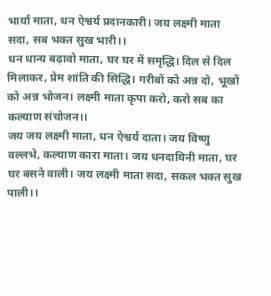भार्या माता, धन ऐश्वर्य प्रदानकारी। जय लक्ष्मी माता सदा, सब भक्त सुख भारी।।
धन धान्य बढ़ावो माता, घर घर में समृद्धि। दिल से दिल मिलाकर, प्रेम शांति की सिद्धि। गरीबों को अन्न दो, भूखों को अन्न भोजन। लक्ष्मी माता कृपा करो, करो सब का कल्याण संचोजन।।
जय जय लक्ष्मी माता, धन ऐश्वर्य दाता। जय विष्णु वल्लभे, कल्याण कारा माता। जय धनदायिनी माता, घर घर बसने वाली। जय लक्ष्मी माता सदा, सकल भक्त सुख पाली।।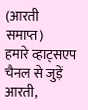(आरती समाप्त)
हमारे व्हाट्सएप चैनल से जुड़ें
आरती,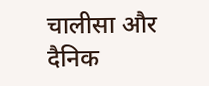चालीसा और दैनिक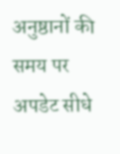अनुष्ठानों की समय पर अपडेट सीधे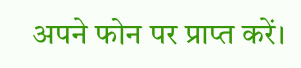अपने फोन पर प्राप्त करें।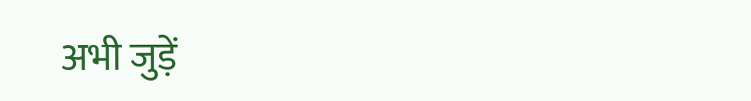अभी जुड़ें